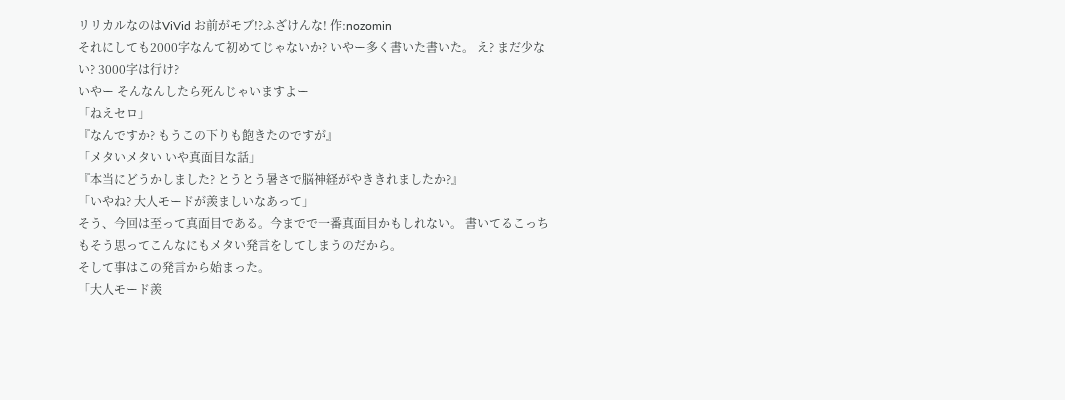リリカルなのはViVid お前がモブ!?ふざけんな! 作:nozomin
それにしても2000字なんて初めてじゃないか? いやー多く書いた書いた。 え? まだ少ない? 3000字は行け?
いやー そんなんしたら死んじゃいますよー
「ねえセロ」
『なんですか? もうこの下りも飽きたのですが』
「メタいメタい いや真面目な話」
『本当にどうかしました? とうとう暑さで脳神経がやききれましたか?』
「いやね? 大人モードが羨ましいなあって」
そう、今回は至って真面目である。今までで一番真面目かもしれない。 書いてるこっちもそう思ってこんなにもメタい発言をしてしまうのだから。
そして事はこの発言から始まった。
「大人モード羨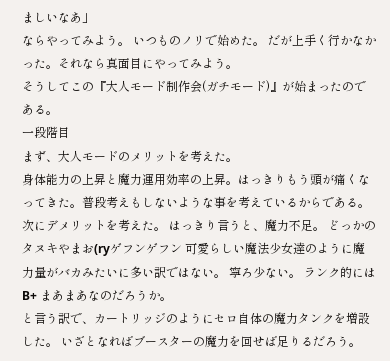ましいなあ」
ならやってみよう。 いつものノリで始めた。 だが上手く行かなかった。それなら真面目にやってみよう。
そうしてこの『大人モード制作会(ガチモード)』が始まったのである。
一段階目
まず、大人モードのメリットを考えた。
身体能力の上昇と魔力運用効率の上昇。はっきりもう頭が痛くなってきた。普段考えもしないような事を考えているからである。
次にデメリットを考えた。 はっきり言うと、魔力不足。 どっかのタヌキやまお(ryゲフンゲフン 可愛らしい魔法少女達のように魔力量がバカみたいに多い訳ではない。 寧ろ少ない。 ランク的にはB+ まあまあなのだろうか。
と言う訳で、カートリッジのようにセロ自体の魔力タンクを増設した。 いざとなればブースターの魔力を回せば足りるだろう。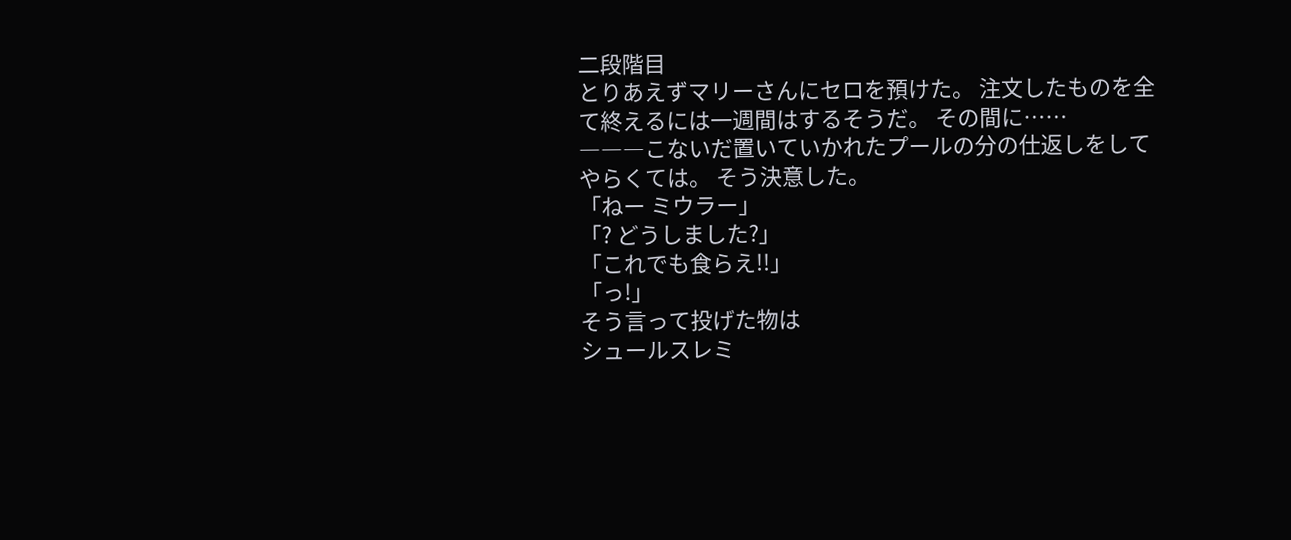二段階目
とりあえずマリーさんにセロを預けた。 注文したものを全て終えるには一週間はするそうだ。 その間に……
―――こないだ置いていかれたプールの分の仕返しをしてやらくては。 そう決意した。
「ねー ミウラー」
「? どうしました?」
「これでも食らえ!!」
「っ!」
そう言って投げた物は
シュールスレミ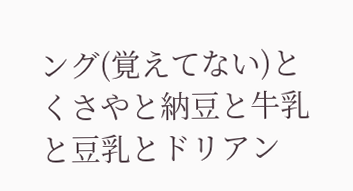ング(覚えてない)とくさやと納豆と牛乳と豆乳とドリアン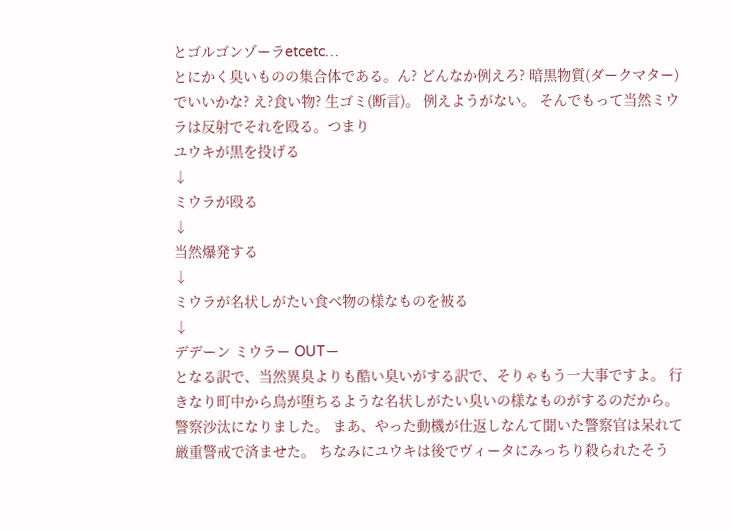とゴルゴンゾーラetcetc…
とにかく臭いものの集合体である。ん? どんなか例えろ? 暗黒物質(ダークマター)でいいかな? え?食い物? 生ゴミ(断言)。 例えようがない。 そんでもって当然ミウラは反射でそれを殴る。つまり
ユウキが黒を投げる
↓
ミウラが殴る
↓
当然爆発する
↓
ミウラが名状しがたい食べ物の様なものを被る
↓
デデーン ミウラー OUTー
となる訳で、当然異臭よりも酷い臭いがする訳で、そりゃもう一大事ですよ。 行きなり町中から鳥が堕ちるような名状しがたい臭いの様なものがするのだから。
警察沙汰になりました。 まあ、やった動機が仕返しなんて聞いた警察官は呆れて厳重警戒で済ませた。 ちなみにユウキは後でヴィータにみっちり殺られたそう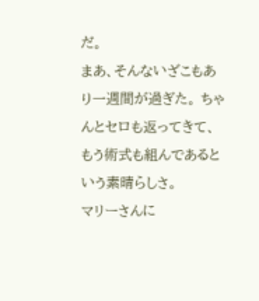だ。
まあ、そんないざこもあり一週間が過ぎた。 ちゃんとセロも返ってきて、もう術式も組んであるという素晴らしさ。
マリーさんに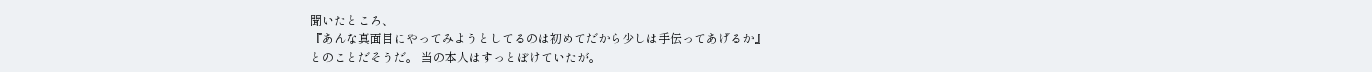聞いたところ、
『あんな真面目にやってみようとしてるのは初めてだから少しは手伝ってあげるか』
とのことだそうだ。 当の本人はすっとぼけていたが。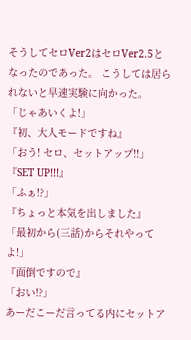そうしてセロVer2はセロVer2.5となったのであった。 こうしては居られないと早速実験に向かった。
「じゃあいくよ!」
『初、大人モードですね』
「おう! セロ、セットアップ!!」
『SET UP!!!』
「ふぁ!?」
『ちょっと本気を出しました』
「最初から(三話)からそれやってよ!」
『面倒ですので』
「おい!?」
あーだこーだ言ってる内にセットア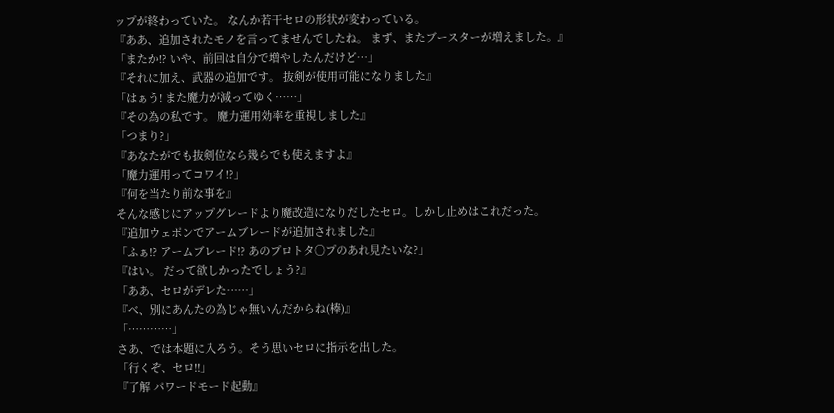ップが終わっていた。 なんか若干セロの形状が変わっている。
『ああ、追加されたモノを言ってませんでしたね。 まず、またブースターが増えました。』
「またか!? いや、前回は自分で増やしたんだけど…」
『それに加え、武器の追加です。 抜剣が使用可能になりました』
「はぁう! また魔力が減ってゆく……」
『その為の私です。 魔力運用効率を重視しました』
「つまり?」
『あなたがでも抜剣位なら幾らでも使えますよ』
「魔力運用ってコワイ!?」
『何を当たり前な事を』
そんな感じにアップグレードより魔改造になりだしたセロ。しかし止めはこれだった。
『追加ウェポンでアームブレードが追加されました』
「ふぁ!? アームブレード!? あのプロトタ○プのあれ見たいな?」
『はい。 だって欲しかったでしょう?』
「ああ、セロがデレた……」
『べ、別にあんたの為じゃ無いんだからね(棒)』
「…………」
さあ、では本題に入ろう。そう思いセロに指示を出した。
「行くぞ、セロ!!」
『了解 パワードモード起動』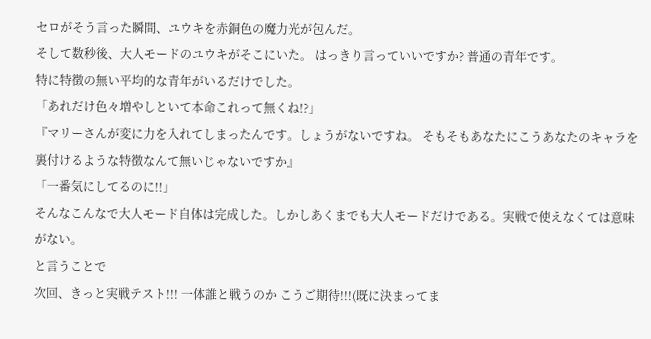セロがそう言った瞬間、ユウキを赤銅色の魔力光が包んだ。
そして数秒後、大人モードのユウキがそこにいた。 はっきり言っていいですか? 普通の青年です。
特に特徴の無い平均的な青年がいるだけでした。
「あれだけ色々増やしといて本命これって無くね!?」
『マリーさんが変に力を入れてしまったんです。しょうがないですね。 そもそもあなたにこうあなたのキャラを裏付けるような特徴なんて無いじゃないですか』
「一番気にしてるのに!!」
そんなこんなで大人モード自体は完成した。しかしあくまでも大人モードだけである。実戦で使えなくては意味がない。
と言うことで
次回、きっと実戦テスト!!! 一体誰と戦うのか こうご期待!!!(既に決まってま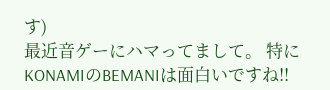す)
最近音ゲーにハマってまして。 特にKONAMIのBEMANIは面白いですね!!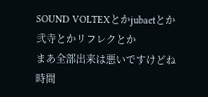SOUND VOLTEXとかjubaetとか弐寺とかリフレクとか
まあ全部出来は悪いですけどね 時間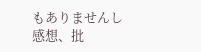もありませんし
感想、批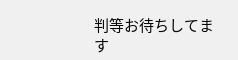判等お待ちしてます